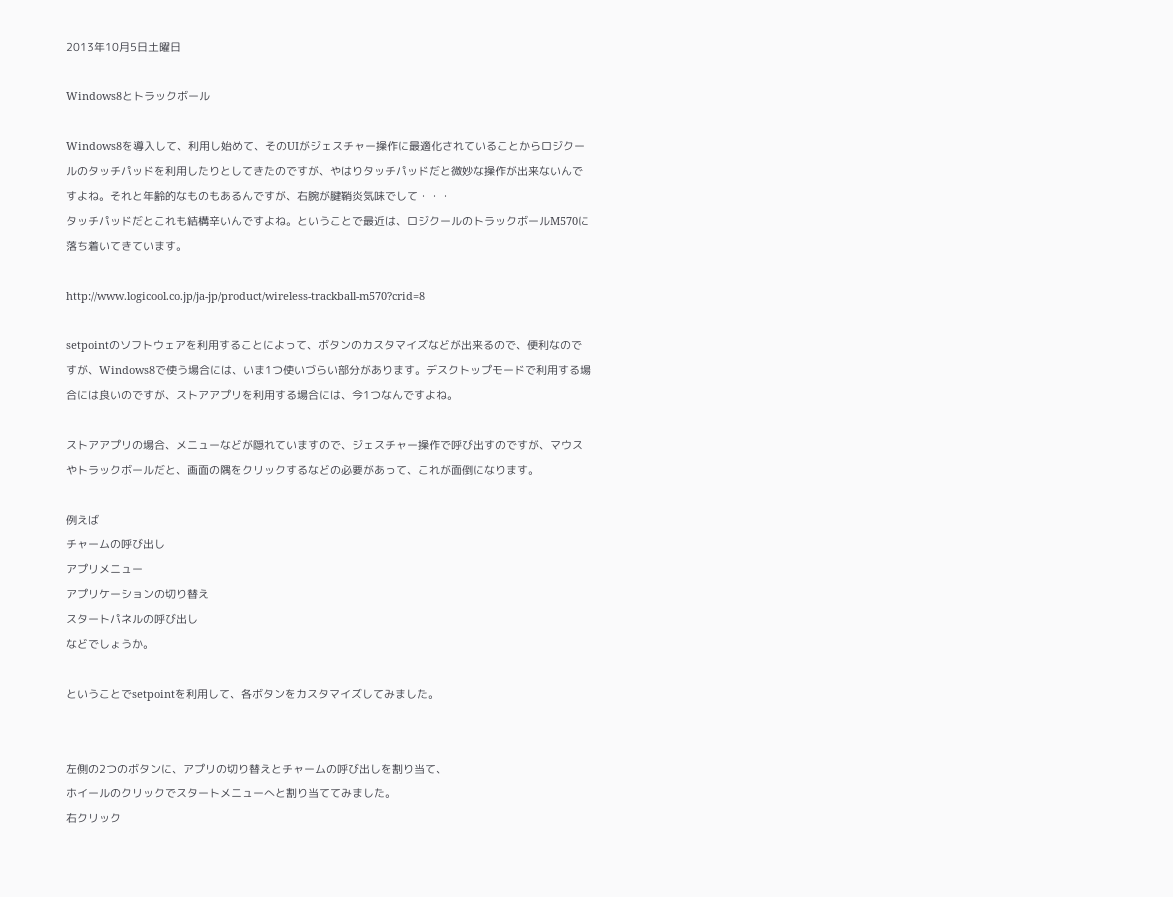2013年10月5日土曜日

Windows8とトラックボール

Windows8を導入して、利用し始めて、そのUIがジェスチャー操作に最適化されていることからロジクールのタッチパッドを利用したりとしてきたのですが、やはりタッチパッドだと微妙な操作が出来ないんですよね。それと年齢的なものもあるんですが、右腕が腱鞘炎気味でして・・・
タッチパッドだとこれも結構辛いんですよね。ということで最近は、ロジクールのトラックボールM570に落ち着いてきています。

http://www.logicool.co.jp/ja-jp/product/wireless-trackball-m570?crid=8

setpointのソフトウェアを利用することによって、ボタンのカスタマイズなどが出来るので、便利なのですが、Windows8で使う場合には、いま1つ使いづらい部分があります。デスクトップモードで利用する場合には良いのですが、ストアアプリを利用する場合には、今1つなんですよね。

ストアアプリの場合、メニューなどが隠れていますので、ジェスチャー操作で呼び出すのですが、マウスやトラックボールだと、画面の隅をクリックするなどの必要があって、これが面倒になります。

例えば
チャームの呼び出し
アプリメニュー
アプリケーションの切り替え
スタートパネルの呼び出し
などでしょうか。

ということでsetpointを利用して、各ボタンをカスタマイズしてみました。


左側の2つのボタンに、アプリの切り替えとチャームの呼び出しを割り当て、
ホイールのクリックでスタートメニューへと割り当ててみました。
右クリック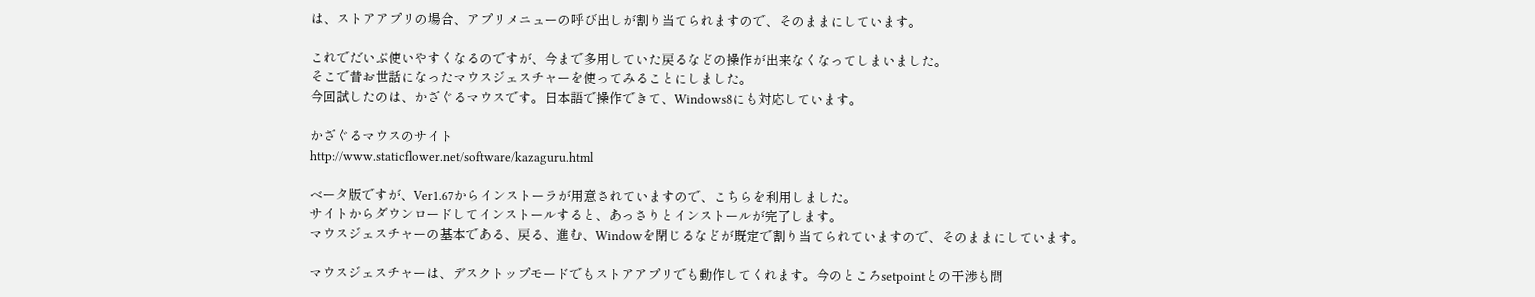は、ストアアプリの場合、アプリメニューの呼び出しが割り当てられますので、そのままにしています。

これでだいぶ使いやすくなるのですが、今まで多用していた戻るなどの操作が出来なくなってしまいました。
そこで昔お世話になったマウスジェスチャーを使ってみることにしました。
今回試したのは、かざぐるマウスです。日本語で操作できて、Windows8にも対応しています。

かざぐるマウスのサイト
http://www.staticflower.net/software/kazaguru.html

ベータ版ですが、Ver1.67からインストーラが用意されていますので、こちらを利用しました。
サイトからダウンロードしてインストールすると、あっさりとインストールが完了します。
マウスジェスチャーの基本である、戻る、進む、Windowを閉じるなどが既定で割り当てられていますので、そのままにしています。

マウスジェスチャーは、デスクトップモードでもストアアプリでも動作してくれます。今のところsetpointとの干渉も問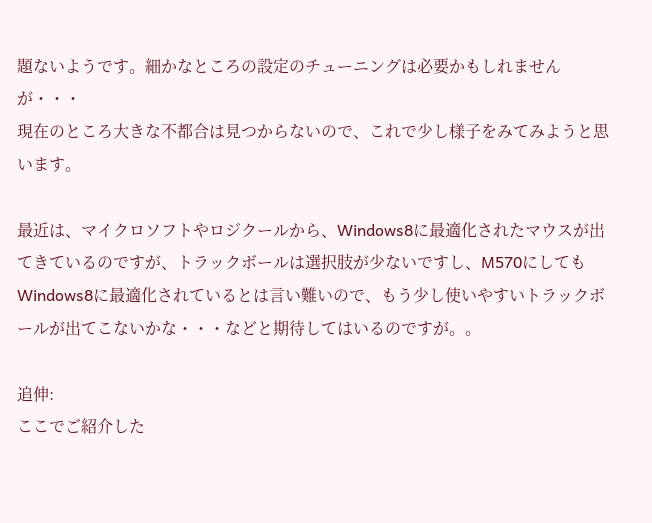題ないようです。細かなところの設定のチューニングは必要かもしれませんが・・・
現在のところ大きな不都合は見つからないので、これで少し様子をみてみようと思います。

最近は、マイクロソフトやロジクールから、Windows8に最適化されたマウスが出てきているのですが、トラックボールは選択肢が少ないですし、M570にしてもWindows8に最適化されているとは言い難いので、もう少し使いやすいトラックボールが出てこないかな・・・などと期待してはいるのですが。。

追伸:
ここでご紹介した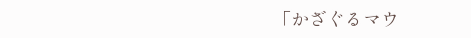「かざぐるマウ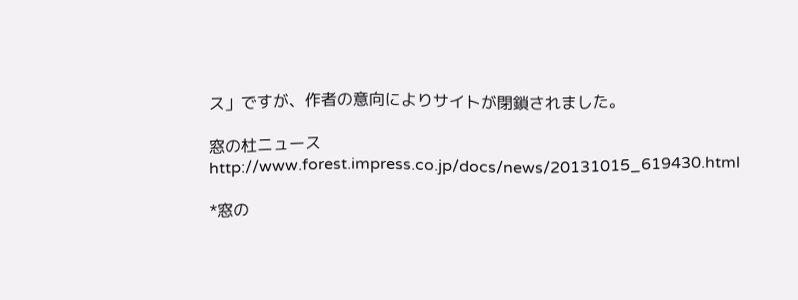ス」ですが、作者の意向によりサイトが閉鎖されました。

窓の杜ニュース
http://www.forest.impress.co.jp/docs/news/20131015_619430.html

*窓の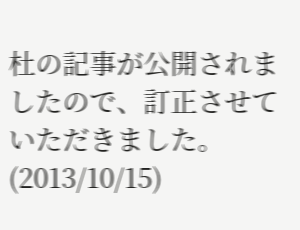杜の記事が公開されましたので、訂正させていただきました。(2013/10/15)